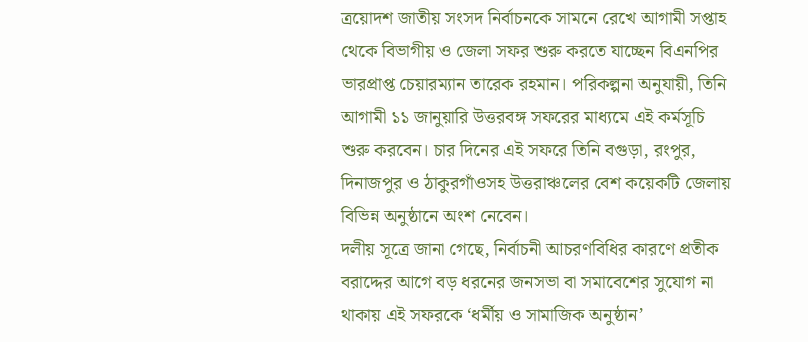ত্রয়োদশ জাতীয় সংসদ নির্বাচনকে সামনে রেখে আগামী সপ্তাহ থেকে বিভাগীয় ও জেলা সফর শুরু করতে যাচ্ছেন বিএনপির ভারপ্রাপ্ত চেয়ারম্যান তারেক রহমান। পরিকল্পনা অনুযায়ী, তিনি আগামী ১১ জানুয়ারি উত্তরবঙ্গ সফরের মাধ্যমে এই কর্মসূচি শুরু করবেন। চার দিনের এই সফরে তিনি বগুড়া, রংপুর, দিনাজপুর ও ঠাকুরগাঁওসহ উত্তরাঞ্চলের বেশ কয়েকটি জেলায় বিভিন্ন অনুষ্ঠানে অংশ নেবেন।
দলীয় সূত্রে জানা গেছে, নির্বাচনী আচরণবিধির কারণে প্রতীক বরাদ্দের আগে বড় ধরনের জনসভা বা সমাবেশের সুযোগ না থাকায় এই সফরকে ‘ধর্মীয় ও সামাজিক অনুষ্ঠান’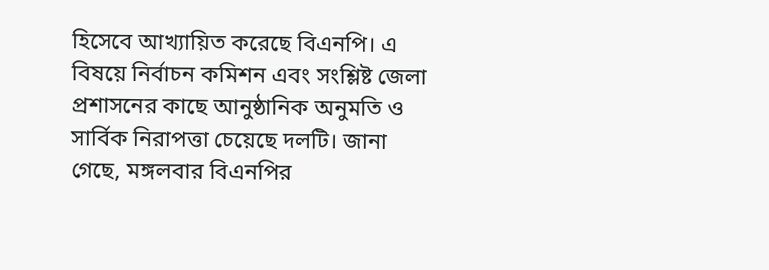হিসেবে আখ্যায়িত করেছে বিএনপি। এ বিষয়ে নির্বাচন কমিশন এবং সংশ্লিষ্ট জেলা প্রশাসনের কাছে আনুষ্ঠানিক অনুমতি ও সার্বিক নিরাপত্তা চেয়েছে দলটি। জানা গেছে, মঙ্গলবার বিএনপির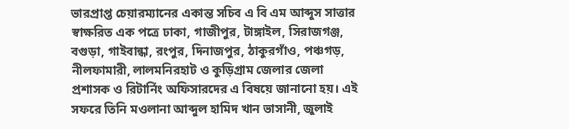ভারপ্রাপ্ত চেয়ারম্যানের একান্ত সচিব এ বি এম আব্দুস সাত্তার স্বাক্ষরিত এক পত্রে ঢাকা, গাজীপুর, টাঙ্গাইল, সিরাজগঞ্জ, বগুড়া, গাইবান্ধা, রংপুর, দিনাজপুর, ঠাকুরগাঁও, পঞ্চগড়, নীলফামারী, লালমনিরহাট ও কুড়িগ্রাম জেলার জেলা প্রশাসক ও রিটার্নিং অফিসারদের এ বিষয়ে জানানো হয়। এই সফরে তিনি মওলানা আব্দুল হামিদ খান ভাসানী, জুলাই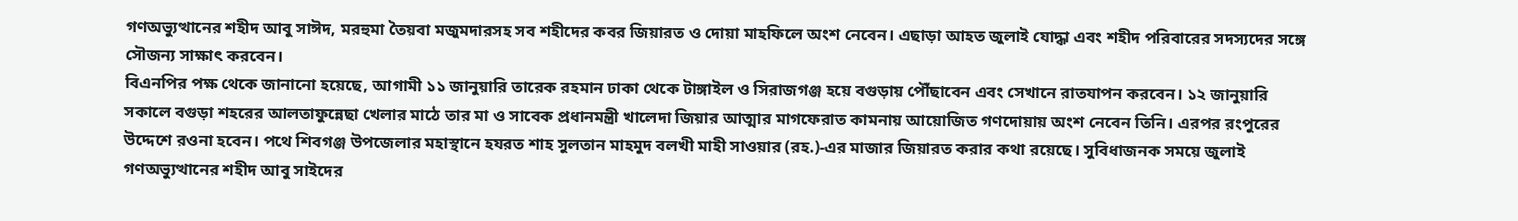গণঅভ্যুত্থানের শহীদ আবু সাঈদ, মরহুমা তৈয়বা মজুমদারসহ সব শহীদের কবর জিয়ারত ও দোয়া মাহফিলে অংশ নেবেন। এছাড়া আহত জুলাই যোদ্ধা এবং শহীদ পরিবারের সদস্যদের সঙ্গে সৌজন্য সাক্ষাৎ করবেন।
বিএনপির পক্ষ থেকে জানানো হয়েছে, আগামী ১১ জানুয়ারি তারেক রহমান ঢাকা থেকে টাঙ্গাইল ও সিরাজগঞ্জ হয়ে বগুড়ায় পৌঁছাবেন এবং সেখানে রাতযাপন করবেন। ১২ জানুয়ারি সকালে বগুড়া শহরের আলতাফুন্নেছা খেলার মাঠে তার মা ও সাবেক প্রধানমন্ত্রী খালেদা জিয়ার আত্মার মাগফেরাত কামনায় আয়োজিত গণদোয়ায় অংশ নেবেন তিনি। এরপর রংপুরের উদ্দেশে রওনা হবেন। পথে শিবগঞ্জ উপজেলার মহাস্থানে হযরত শাহ সুলতান মাহমুদ বলখী মাহী সাওয়ার (রহ.)-এর মাজার জিয়ারত করার কথা রয়েছে। সুবিধাজনক সময়ে জুলাই গণঅভ্যুত্থানের শহীদ আবু সাইদের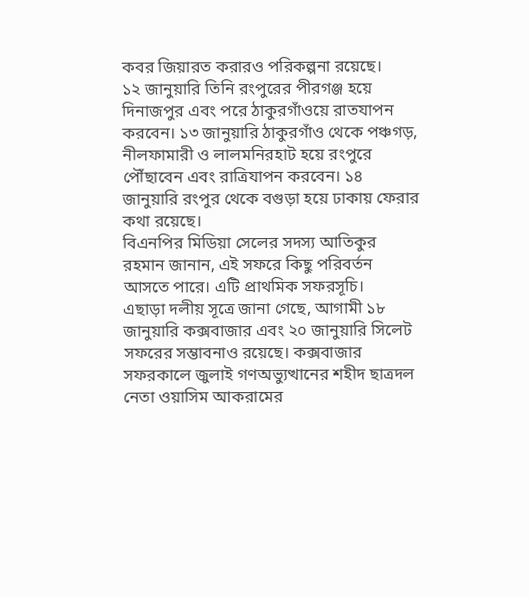কবর জিয়ারত করারও পরিকল্পনা রয়েছে।
১২ জানুয়ারি তিনি রংপুরের পীরগঞ্জ হয়ে দিনাজপুর এবং পরে ঠাকুরগাঁওয়ে রাতযাপন করবেন। ১৩ জানুয়ারি ঠাকুরগাঁও থেকে পঞ্চগড়, নীলফামারী ও লালমনিরহাট হয়ে রংপুরে পৌঁছাবেন এবং রাত্রিযাপন করবেন। ১৪ জানুয়ারি রংপুর থেকে বগুড়া হয়ে ঢাকায় ফেরার কথা রয়েছে।
বিএনপির মিডিয়া সেলের সদস্য আতিকুর রহমান জানান, এই সফরে কিছু পরিবর্তন আসতে পারে। এটি প্রাথমিক সফরসূচি।
এছাড়া দলীয় সূত্রে জানা গেছে, আগামী ১৮ জানুয়ারি কক্সবাজার এবং ২০ জানুয়ারি সিলেট সফরের সম্ভাবনাও রয়েছে। কক্সবাজার সফরকালে জুলাই গণঅভ্যুত্থানের শহীদ ছাত্রদল নেতা ওয়াসিম আকরামের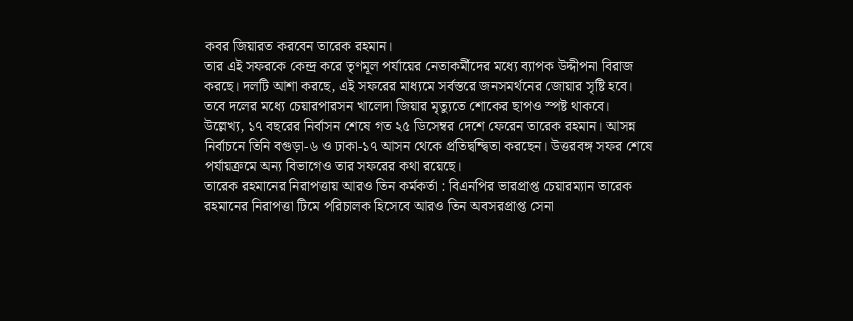কবর জিয়ারত করবেন তারেক রহমান।
তার এই সফরকে কেন্দ্র করে তৃণমূল পর্যায়ের নেতাকর্মীদের মধ্যে ব্যাপক উদ্দীপনা বিরাজ করছে। দলটি আশা করছে, এই সফরের মাধ্যমে সর্বস্তরে জনসমর্থনের জোয়ার সৃষ্টি হবে। তবে দলের মধ্যে চেয়ারপারসন খালেদা জিয়ার মৃত্যুতে শোকের ছাপও স্পষ্ট থাকবে।
উল্লেখ্য, ১৭ বছরের নির্বাসন শেষে গত ২৫ ডিসেম্বর দেশে ফেরেন তারেক রহমান। আসন্ন নির্বাচনে তিনি বগুড়া-৬ ও ঢাকা-১৭ আসন থেকে প্রতিদ্বন্দ্বিতা করছেন। উত্তরবঙ্গ সফর শেষে পর্যায়ক্রমে অন্য বিভাগেও তার সফরের কথা রয়েছে।
তারেক রহমানের নিরাপত্তায় আরও তিন কর্মকর্তা : বিএনপির ভারপ্রাপ্ত চেয়ারম্যান তারেক রহমানের নিরাপত্তা টিমে পরিচালক হিসেবে আরও তিন অবসরপ্রাপ্ত সেনা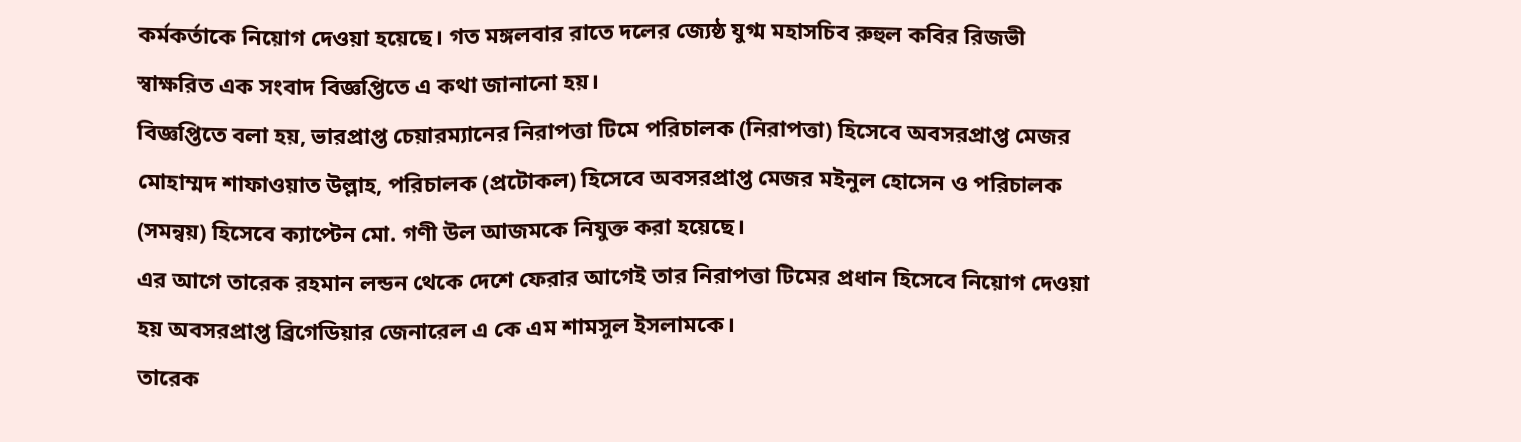কর্মকর্তাকে নিয়োগ দেওয়া হয়েছে। গত মঙ্গলবার রাতে দলের জ্যেষ্ঠ যুগ্ম মহাসচিব রুহুল কবির রিজভী স্বাক্ষরিত এক সংবাদ বিজ্ঞপ্তিতে এ কথা জানানো হয়।
বিজ্ঞপ্তিতে বলা হয়, ভারপ্রাপ্ত চেয়ারম্যানের নিরাপত্তা টিমে পরিচালক (নিরাপত্তা) হিসেবে অবসরপ্রাপ্ত মেজর মোহাম্মদ শাফাওয়াত উল্লাহ, পরিচালক (প্রটোকল) হিসেবে অবসরপ্রাপ্ত মেজর মইনুল হোসেন ও পরিচালক (সমন্বয়) হিসেবে ক্যাপ্টেন মো. গণী উল আজমকে নিযুক্ত করা হয়েছে।
এর আগে তারেক রহমান লন্ডন থেকে দেশে ফেরার আগেই তার নিরাপত্তা টিমের প্রধান হিসেবে নিয়োগ দেওয়া হয় অবসরপ্রাপ্ত ব্রিগেডিয়ার জেনারেল এ কে এম শামসুল ইসলামকে।
তারেক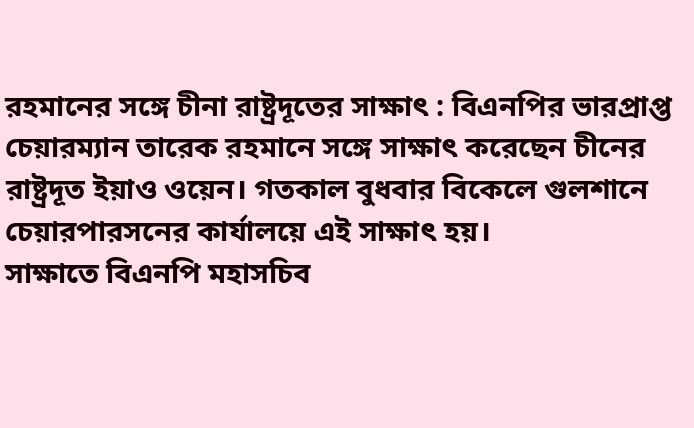রহমানের সঙ্গে চীনা রাষ্ট্রদূতের সাক্ষাৎ : বিএনপির ভারপ্রাপ্ত চেয়ারম্যান তারেক রহমানে সঙ্গে সাক্ষাৎ করেছেন চীনের রাষ্ট্রদূত ইয়াও ওয়েন। গতকাল বুধবার বিকেলে গুলশানে চেয়ারপারসনের কার্যালয়ে এই সাক্ষাৎ হয়।
সাক্ষাতে বিএনপি মহাসচিব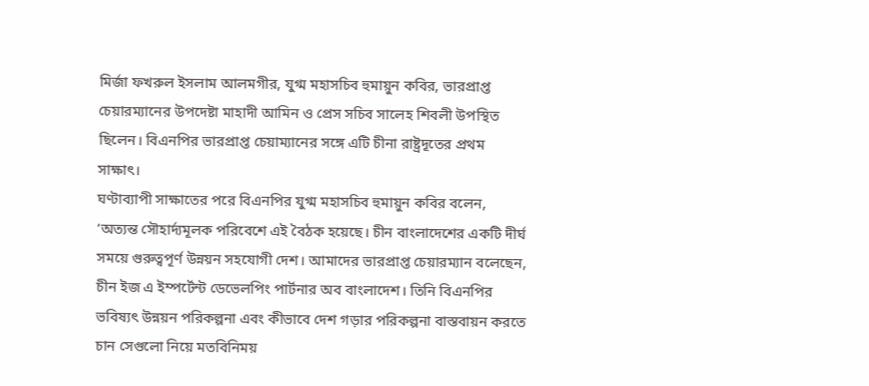মির্জা ফখরুল ইসলাম আলমগীর, যুগ্ম মহাসচিব হুমায়ুন কবির, ভারপ্রাপ্ত চেয়ারম্যানের উপদেষ্টা মাহাদী আমিন ও প্রেস সচিব সালেহ শিবলী উপস্থিত ছিলেন। বিএনপির ভারপ্রাপ্ত চেয়াম্যানের সঙ্গে এটি চীনা রাষ্ট্রদূতের প্রথম সাক্ষাৎ।
ঘণ্টাব্যাপী সাক্ষাতের পরে বিএনপির যুগ্ম মহাসচিব হুমায়ুন কবির বলেন, ‘অত্যন্ত সৌহার্দ্যমূলক পরিবেশে এই বৈঠক হয়েছে। চীন বাংলাদেশের একটি দীর্ঘ সময়ে গুরুত্বপূর্ণ উন্নয়ন সহযোগী দেশ। আমাদের ভারপ্রাপ্ত চেয়ারম্যান বলেছেন, চীন ইজ এ ইম্পর্টেন্ট ডেভেলপিং পার্টনার অব বাংলাদেশ। তিনি বিএনপির ভবিষ্যৎ উন্নয়ন পরিকল্পনা এবং কীভাবে দেশ গড়ার পরিকল্পনা বাস্তবায়ন করতে চান সেগুলো নিয়ে মতবিনিময়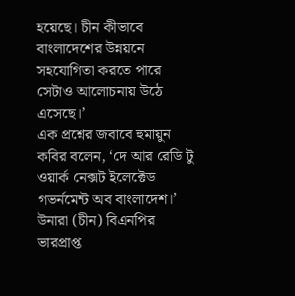হয়েছে। চীন কীভাবে বাংলাদেশের উন্নয়নে সহযোগিতা করতে পারে সেটাও আলোচনায় উঠে এসেছে।’
এক প্রশ্নের জবাবে হুমায়ুন কবির বলেন, ‘দে আর রেডি টু ওয়ার্ক নেক্সট ইলেক্টেড গভর্নমেন্ট অব বাংলাদেশ।’ উনারা (চীন) বিএনপির ভারপ্রাপ্ত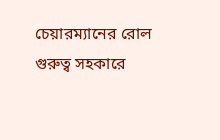চেয়ারম্যানের রোল গুরুত্ব সহকারে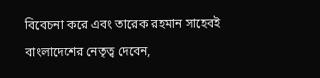বিবেচনা করে এবং তারেক রহমান সাহেবই বাংলাদেশের নেতৃত্ব দেবেন,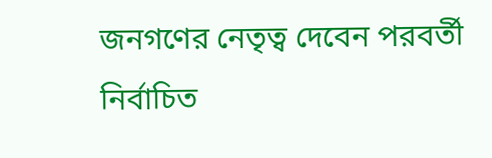জনগণের নেতৃত্ব দেবেন পরবর্তী নির্বাচিত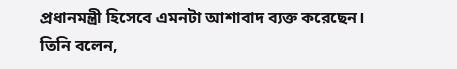প্রধানমন্ত্রী হিসেবে এমনটা আশাবাদ ব্যক্ত করেছেন।
তিনি বলেন,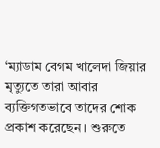‘ম্যাডাম বেগম খালেদা জিয়ার মৃত্যুতে তারা আবার ব্যক্তিগতভাবে তাদের শোক প্রকাশ করেছেন। শুরুতে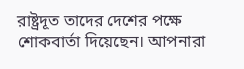রাষ্ট্রদূত তাদের দেশের পক্ষে শোকবার্তা দিয়েছেন। আপনারা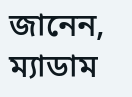জানেন, ম্যাডাম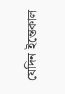যেদিন ইন্তেকাল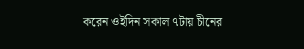করেন ওইদিন সকাল ৭টায় চীনের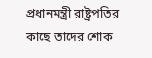প্রধানমন্ত্রী রাষ্ট্রপতির কাছে তাদের শোক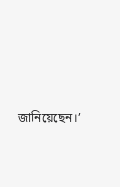জানিয়েছেন।’